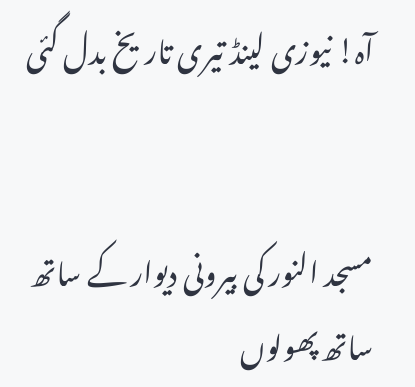آہ! نیوزی لینڈ تیری تاریخ بدل گئی


مسجد النور کی بیرونی دیوار کے ساتھ ساتھ پھولوں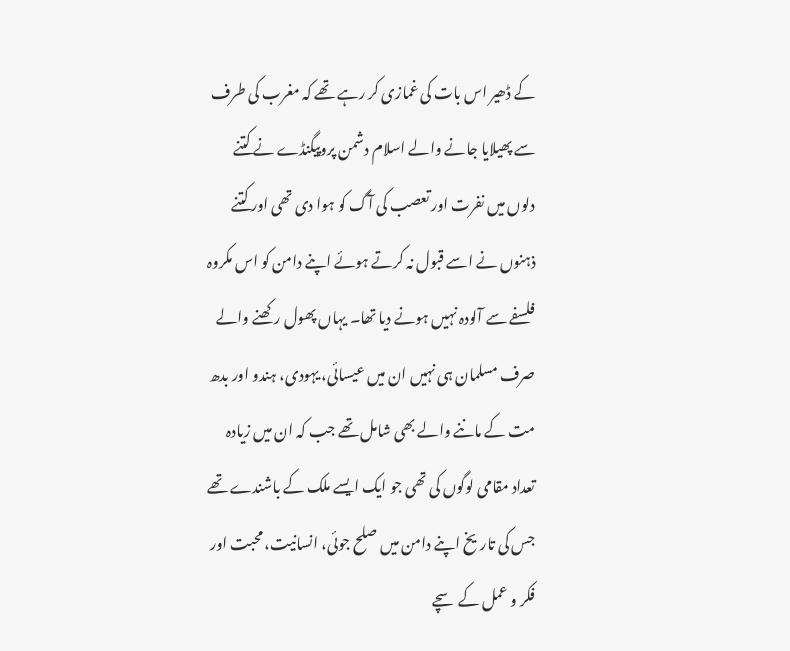کے ڈھیر اس بات کی غمازی کر رہے تھے کہ مغرب کی طرف سے پھیلایا جانے والے اسلام دشمن پروپیگنڈے نے کتنے دلوں میں نفرت اور تعصب کی آگ کو ہوا دی تھی اور کتنے ذہنوں نے اسے قبول نہ کرتے ہوئے اپنے دامن کو اس مکروہ فلسفے سے آلودہ نہیں ہونے دیا تھا۔ یہاں پھول رکھنے والے صرف مسلمان ہی نہیں ان میں عیسائی، یہودی، ہندو اور بدھ مت کے ماننے والے بھی شامل تھے جب کہ ان میں زیادہ تعداد مقامی لوگوں کی تھی جو ایک ایسے ملک کے باشندے تھے جس کی تاریخ اپنے دامن میں صلح جوئی، انسانیت، محبت اور فکر و عمل کے سچے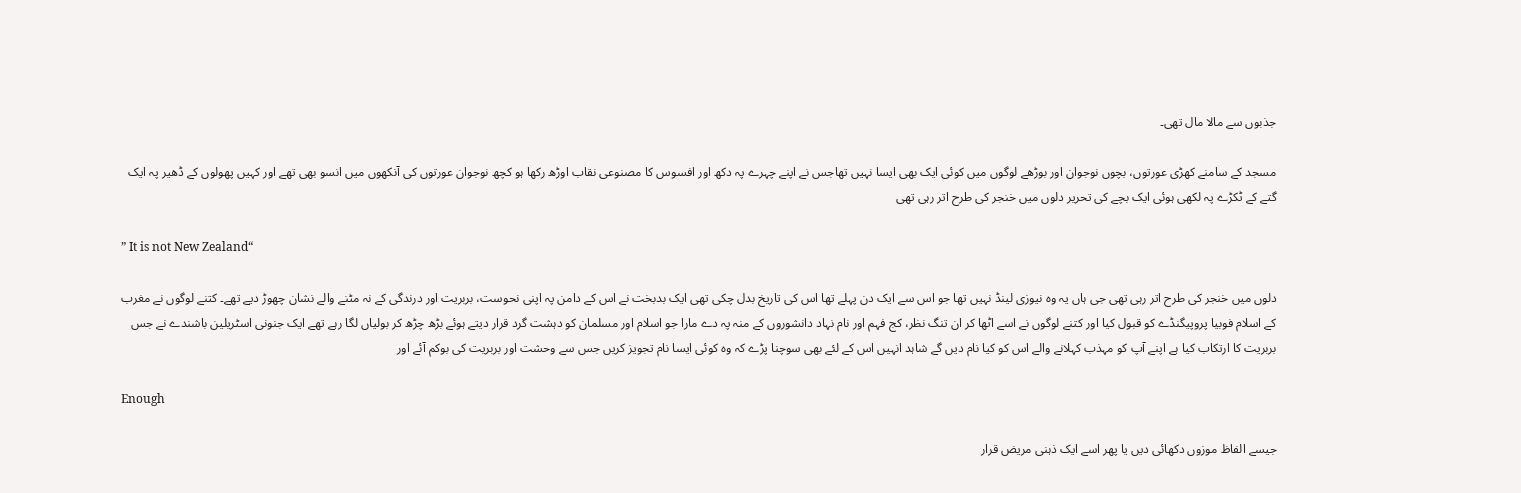جذبوں سے مالا مال تھی۔

مسجد کے سامنے کھڑی عورتوں، بچوں نوجوان اور بوڑھے لوگوں میں کوئی ایک بھی ایسا نہیں تھاجس نے اپنے چہرے پہ دکھ اور افسوس کا مصنوعی نقاب اوڑھ رکھا ہو کچھ نوجوان عورتوں کی آنکھوں میں انسو بھی تھے اور کہیں پھولوں کے ڈھیر پہ ایک گتے کے ٹکڑے پہ لکھی ہوئی ایک بچے کی تحریر دلوں میں خنجر کی طرح اتر رہی تھی

” It is not New Zealand“

دلوں میں خنجر کی طرح اتر رہی تھی جی ہاں یہ وہ نیوزی لینڈ نہیں تھا جو اس سے ایک دن پہلے تھا اس کی تاریخ بدل چکی تھی ایک بدبخت نے اس کے دامن پہ اپنی نحوست، بربریت اور درندگی کے نہ مٹنے والے نشان چھوڑ دیے تھے۔ کتنے لوگوں نے مغرب کے اسلام فوبیا پروپیگنڈے کو قبول کیا اور کتنے لوگوں نے اسے اٹھا کر ان تنگ نظر، کج فہم اور نام نہاد دانشوروں کے منہ پہ دے مارا جو اسلام اور مسلمان کو دہشت گرد قرار دیتے ہوئے بڑھ چڑھ کر بولیاں لگا رہے تھے ایک جنونی اسٹریلین باشندے نے جس بربریت کا ارتکاب کیا ہے اپنے آپ کو مہذب کہلانے والے اس کو کیا نام دیں گے شاہد انہیں اس کے لئے بھی سوچنا پڑے کہ وہ کوئی ایسا نام تجویز کریں جس سے وحشت اور بربریت کی بوکم آئے اور

Enough

جیسے الفاظ موزوں دکھائی دیں یا پھر اسے ایک ذہنی مریض قرار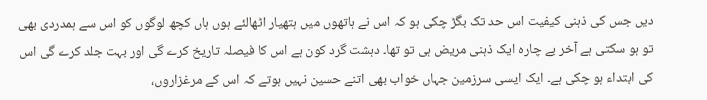دیں جس کی ذہنی کیفیت اس حد تک بگڑ چکی ہو کہ اس نے ہاتھوں میں ہتھیار اٹھالئے ہوں ہاں کچھ لوگوں کو اس سے ہمدردی بھی تو ہو سکتی ہے آخر بے چارہ ایک ذہنی مریض ہی تو تھا۔ دہشت گرد کون ہے اس کا فیصلہ تاریخ کرے گی اور بہت جلد کرے گی اس کی ابتداء ہو چکی ہے۔ ایک ایسی سرزمین جہاں خواب بھی اتنے حسین نہیں ہوتے کہ اس کے مرغزاروں،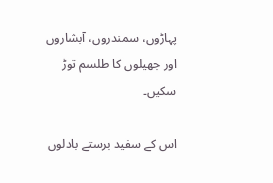پہاڑوں، سمندروں، آبشاروں اور جھیلوں کا طلسم توڑ سکیں۔

اس کے سفید برستے بادلوں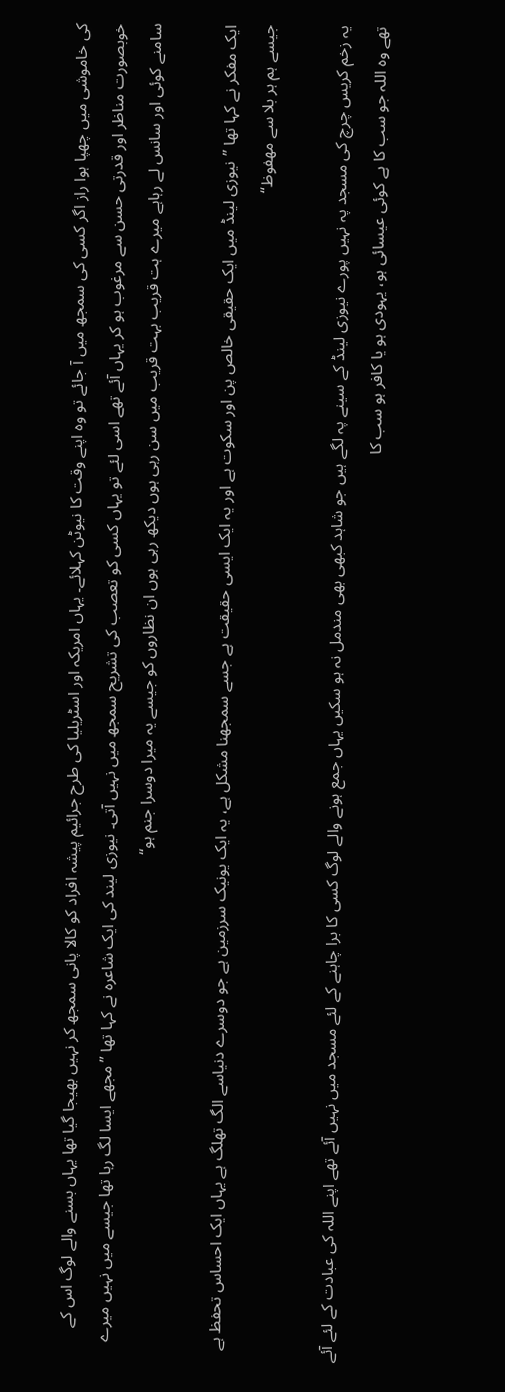کی خاموشی میں چھپا ہوا راز اگر کسی کی سمجھ میں آ جائے تو وہ اپنے وقت کا نیوٹن کہلائے۔ یہاں امریکہ اور اسٹریلیا کی طرح جرائیم پیشہ افراد کو کالا پانی سمجھ کر نہیں بھیجا گیا تھا یہاں بسنے والے لوگ اس کے خوبصورت مناظر اور قدرتی حسن سے مرغوب ہو کر یہاں آئے تھے اسی لئے تو یہاں کسی کو تعصب کی تشریح سمجھ میں نہیں آتی۔ نیوزی لیند کی ایک شاعرہ نے کہا تھا ”مجھے ایسا لگ رہا تھا جیسے میں نہیں میرے سامنے کوئی اور سانس لے رہاہے میرے ہت قریب بہت قریب میں سن رہی ہوں دیکھ رہی ہوں ان نظاروں کو جیسے یہ میرا دوسرا جنم ہو“

ایک مفکر نے کہا تھا ”نیوزی لینڈ میں ایک حقیقی خالص پن اور سکوت ہے اور یہ ایک ایسی حقیقت ہے جسے سمجھنا مشکل ہے، یہ ایک یونیک سرزمین ہے جو دوسرے دنیاسے الگ تھلگ ہے یہاں ایک احساس تحفظ ہے جیسے ہم ہر بلا سے مھفوظ“

یہ زخم کریس چرچ کی مسجد پہ نہیں پورے نیوزی لینڈ کے سینے پہ لگے ہیں جو شاہد کبھی بھی مندمل نہ ہو سکیں یہاں جمع ہونے والے لوگ کسی کا برا چاہنے کے لئے مسجد میں نہیں آئے تھے اپنے اللہ کی عبادت کے لئے آئے تھے وہ اللہ جو سب کا ہے کوئی عیسائی ہو، یہودی ہو یا کافر ہو سب کا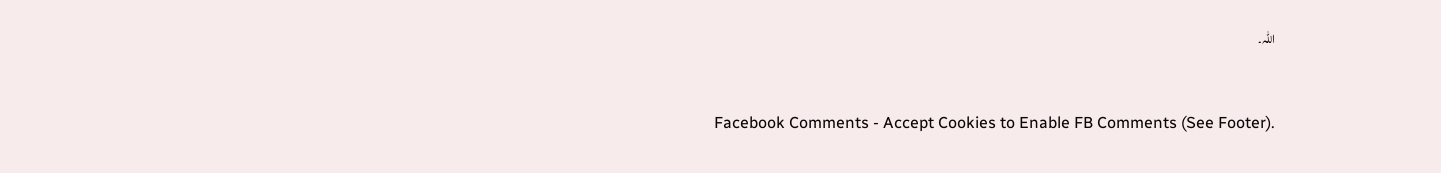اللہ۔


Facebook Comments - Accept Cookies to Enable FB Comments (See Footer).